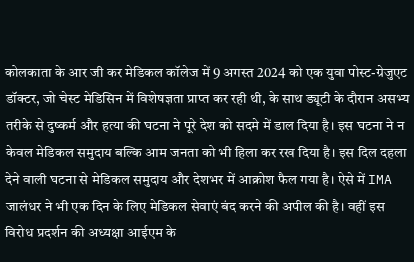कोलकाता के आर जी कर मेडिकल कॉलेज में 9 अगस्त 2024 को एक युवा पोस्ट-ग्रेजुएट डॉक्टर, जो चेस्ट मेडिसिन में विशेषज्ञता प्राप्त कर रही थी, के साथ ड्यूटी के दौरान असभ्य तरीके से दुष्कर्म और हत्या की घटना ने पूरे देश को सदमे में डाल दिया है। इस घटना ने न केवल मेडिकल समुदाय बल्कि आम जनता को भी हिला कर रख दिया है। इस दिल दहला देने वाली घटना से मेडिकल समुदाय और देशभर में आक्रोश फैल गया है। ऐसे में IMA जालंधर ने भी एक दिन के लिए मेडिकल सेवाएं बंद करने की अपील की है। वहीं इस विरोध प्रदर्शन की अध्यक्षा आईएम के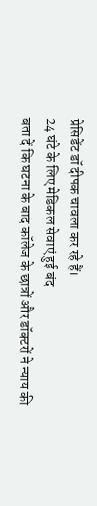प्रेसिडेंट डॉ दीपक चावला कर रहे हैं।
24 घंटे के लिए मेडिकल सेवाएं हुई बंद
बता दें कि घटना के बाद कॉलेज के छात्रों और डॉक्टरों ने न्याय की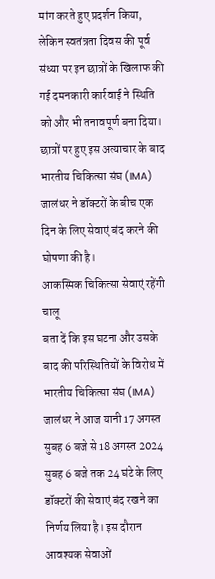मांग करते हुए प्रदर्शन किया, लेकिन स्वतंत्रता दिवस की पूर्व संध्या पर इन छात्रों के खिलाफ की गई दमनकारी कार्रवाई ने स्थिति को और भी तनावपूर्ण बना दिया। छात्रों पर हुए इस अत्याचार के बाद भारतीय चिकित्सा संघ (IMA) जालंधर ने डॉक्टरों के बीच एक दिन के लिए सेवाएं बंद करने की घोषणा की है।
आकस्मिक चिकित्सा सेवाएं रहेंगी चालू
बता दें कि इस घटना और उसके बाद की परिस्थितियों के विरोध में भारतीय चिकित्सा संघ (IMA) जालंधर ने आज यानी 17 अगस्त सुबह 6 बजे से 18 अगस्त 2024 सुबह 6 बजे तक 24 घंटे के लिए डॉक्टरों की सेवाएं बंद रखने का निर्णय लिया है। इस दौरान आवश्यक सेवाओं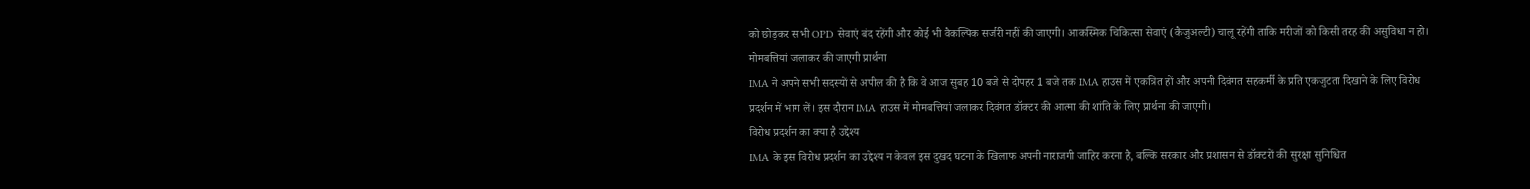को छोड़कर सभी OPD सेवाएं बंद रहेंगी और कोई भी वैकल्पिक सर्जरी नहीं की जाएगी। आकस्मिक चिकित्सा सेवाएं (कैजुअल्टी) चालू रहेंगी ताकि मरीजों को किसी तरह की असुविधा न हो।
मोमबत्तियां जलाकर की जाएगी प्रार्थना
IMA ने अपने सभी सदस्यों से अपील की है कि वे आज सुबह 10 बजे से दोपहर 1 बजे तक IMA हाउस में एकत्रित हों और अपनी दिवंगत सहकर्मी के प्रति एकजुटता दिखाने के लिए विरोध प्रदर्शन में भाग लें। इस दौरान IMA हाउस में मोमबत्तियां जलाकर दिवंगत डॉक्टर की आत्मा की शांति के लिए प्रार्थना की जाएगी।
विरोध प्रदर्शन का क्या है उद्देश्य
IMA के इस विरोध प्रदर्शन का उद्देश्य न केवल इस दुखद घटना के खिलाफ अपनी नाराजगी जाहिर करना है, बल्कि सरकार और प्रशासन से डॉक्टरों की सुरक्षा सुनिश्चित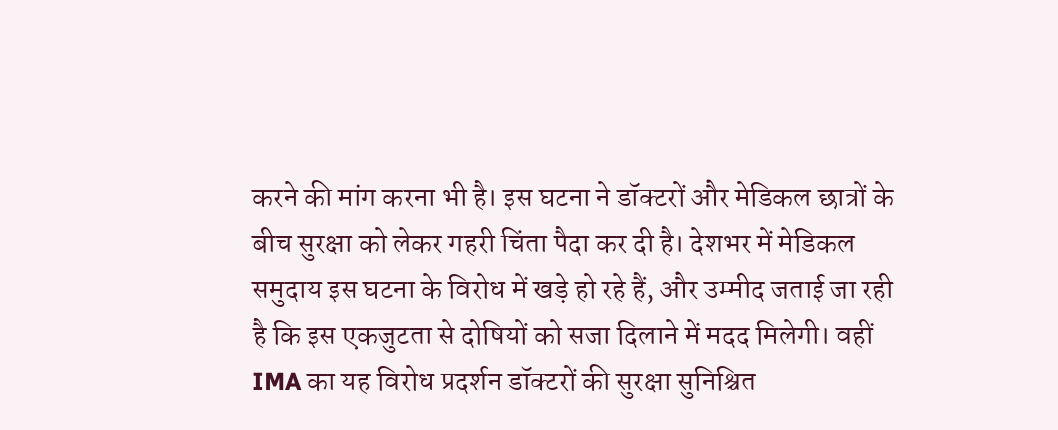करने की मांग करना भी है। इस घटना ने डॉक्टरों और मेडिकल छात्रों के बीच सुरक्षा को लेकर गहरी चिंता पैदा कर दी है। देशभर में मेडिकल समुदाय इस घटना के विरोध में खड़े हो रहे हैं, और उम्मीद जताई जा रही है कि इस एकजुटता से दोषियों को सजा दिलाने में मदद मिलेगी। वहीं IMA का यह विरोध प्रदर्शन डॉक्टरों की सुरक्षा सुनिश्चित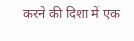करने की दिशा में एक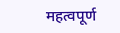महत्वपूर्ण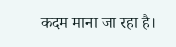कदम माना जा रहा है।